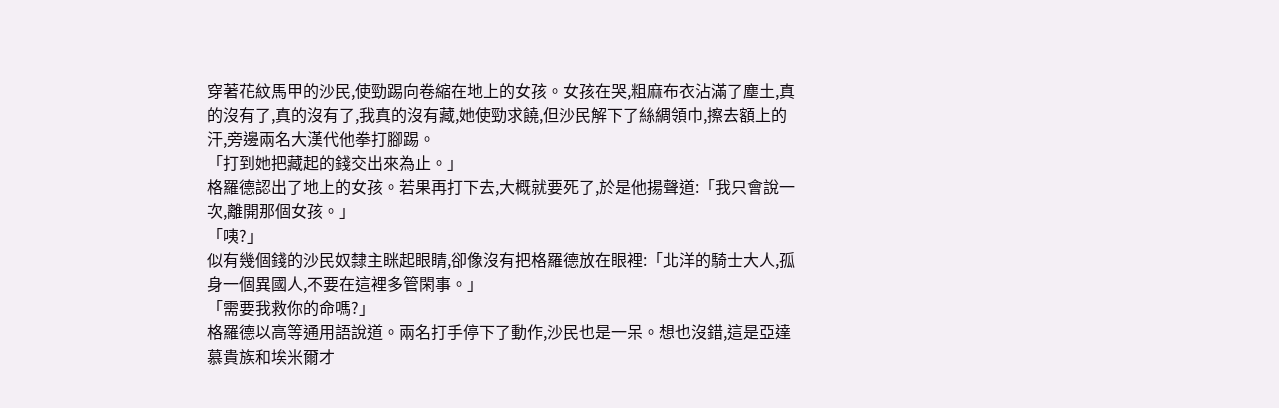穿著花紋馬甲的沙民,使勁踢向卷縮在地上的女孩。女孩在哭,粗麻布衣沾滿了塵土,真的沒有了,真的沒有了,我真的沒有藏,她使勁求饒,但沙民解下了絲綢領巾,擦去額上的汗,旁邊兩名大漢代他拳打腳踢。
「打到她把藏起的錢交出來為止。」
格羅德認出了地上的女孩。若果再打下去,大概就要死了,於是他揚聲道:「我只會說一次,離開那個女孩。」
「咦?」
似有幾個錢的沙民奴隸主眯起眼睛,卻像沒有把格羅德放在眼裡:「北洋的騎士大人,孤身一個異國人,不要在這裡多管閑事。」
「需要我救你的命嗎?」
格羅德以高等通用語說道。兩名打手停下了動作,沙民也是一呆。想也沒錯,這是亞達慕貴族和埃米爾才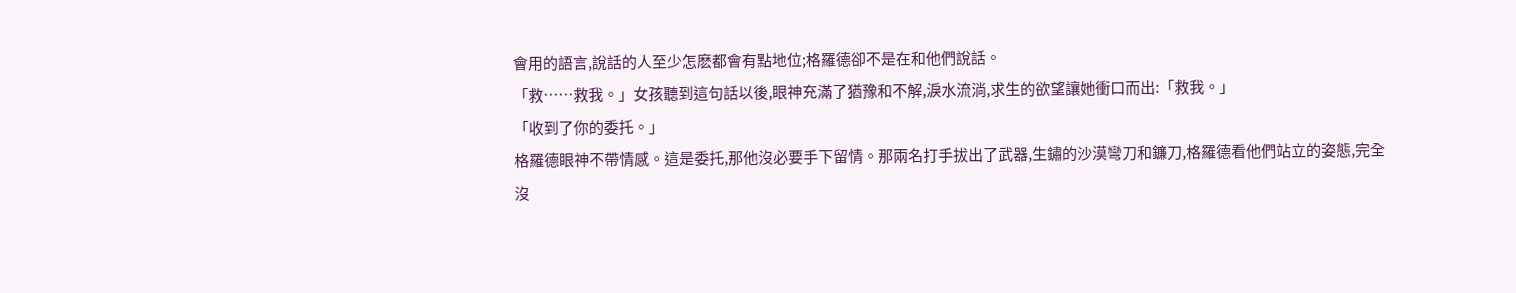會用的語言,說話的人至少怎麽都會有點地位;格羅德卻不是在和他們說話。
「救……救我。」女孩聽到這句話以後,眼神充滿了猶豫和不解,淚水流淌,求生的欲望讓她衝口而出:「救我。」
「收到了你的委托。」
格羅德眼神不帶情感。這是委托,那他沒必要手下留情。那兩名打手拔出了武器,生鏽的沙漠彎刀和鐮刀,格羅德看他們站立的姿態,完全沒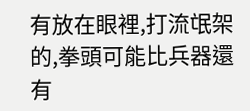有放在眼裡,打流氓架的,拳頭可能比兵器還有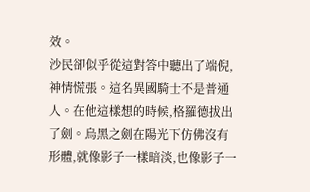效。
沙民卻似乎從這對答中聽出了端倪,神情慌張。這名異國騎士不是普通人。在他這樣想的時候,格羅德拔出了劍。烏黑之劍在陽光下仿佛沒有形體,就像影子一樣暗淡,也像影子一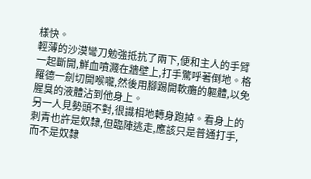樣快。
輕薄的沙漠彎刀勉強抵抗了兩下,便和主人的手臂一起斷開,鮮血噴濺在牆壁上,打手驚呼著倒地。格羅德一劍切開喉嚨,然後用腳踢開軟癱的軀體,以免腥臭的液體沾到他身上。
另一人見勢頭不對,很識相地轉身跑掉。看身上的刺青也許是奴隸,但臨陣逃走,應該只是普通打手,而不是奴隸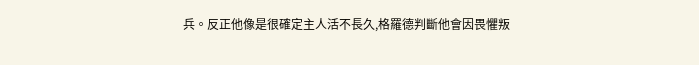兵。反正他像是很確定主人活不長久,格羅德判斷他會因畏懼叛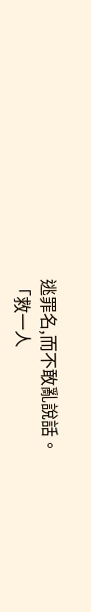逃罪名,而不敢亂說話。
「救一人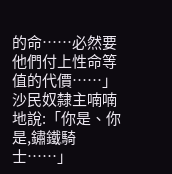的命……必然要他們付上性命等值的代價……」沙民奴隸主喃喃地說:「你是、你是,鏽鐵騎士……」